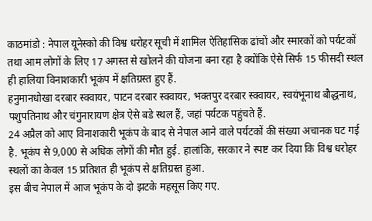काठमांडो : नेपाल यूनेस्को की विश्व धरोहर सूची में शामिल ऐतिहासिक ढांचों और स्मारकों को पर्यटकों तथा आम लोगों के लिए 17 अगस्त से खोलने की योजना बना रहा है क्योंकि ऐसे सिर्फ 15 फीसदी स्थल ही हालिया विनाशकारी भूकंप में क्षतिग्रस्त हुए हैं.
हनुमानधोखा दरबार स्क्वायर, पाटन दरबार स्क्वायर, भक्तपुर दरबार स्क्वायर, स्वयंभूनाथ बौद्धनाथ, पशुपतिनाथ और चंगुनारायण क्षेत्र ऐसे बडे स्थल हैं, जहां पर्यटक पहुंचते हैं.
24 अप्रैल को आए विनाशकारी भूकंप के बाद से नेपाल आने वाले पर्यटकों की संख्या अचानक घट गई है. भूकंप से 9,000 से अधिक लोगों की मौत हुई. हालांकि, सरकार ने स्पष्ट कर दिया कि विश्व धरोहर स्थलों का केवल 15 प्रतिशत ही भूकंप से क्षतिग्रस्त हुआ.
इस बीच नेपाल में आज भूकंप के दो झटके महसूस किए गए.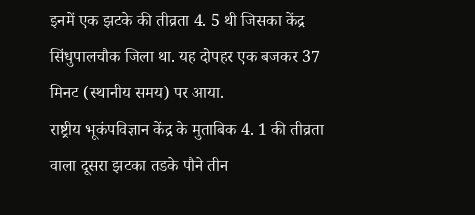इनमें एक झटके की तीव्रता 4. 5 थी जिसका केंद्र सिंधुपालचौक जिला था. यह दोपहर एक बजकर 37 मिनट (स्थानीय समय) पर आया.
राष्ट्रीय भूकंपविज्ञान केंद्र के मुताबिक 4. 1 की तीव्रता वाला दूसरा झटका तडके पौने तीन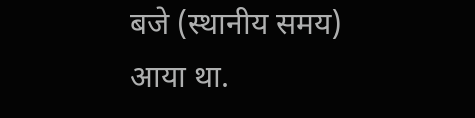बजे (स्थानीय समय) आया था.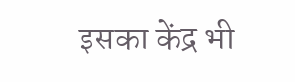इसका केंद्र भी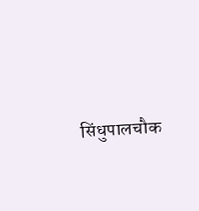सिंधुपालचौक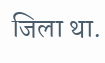जिला था.